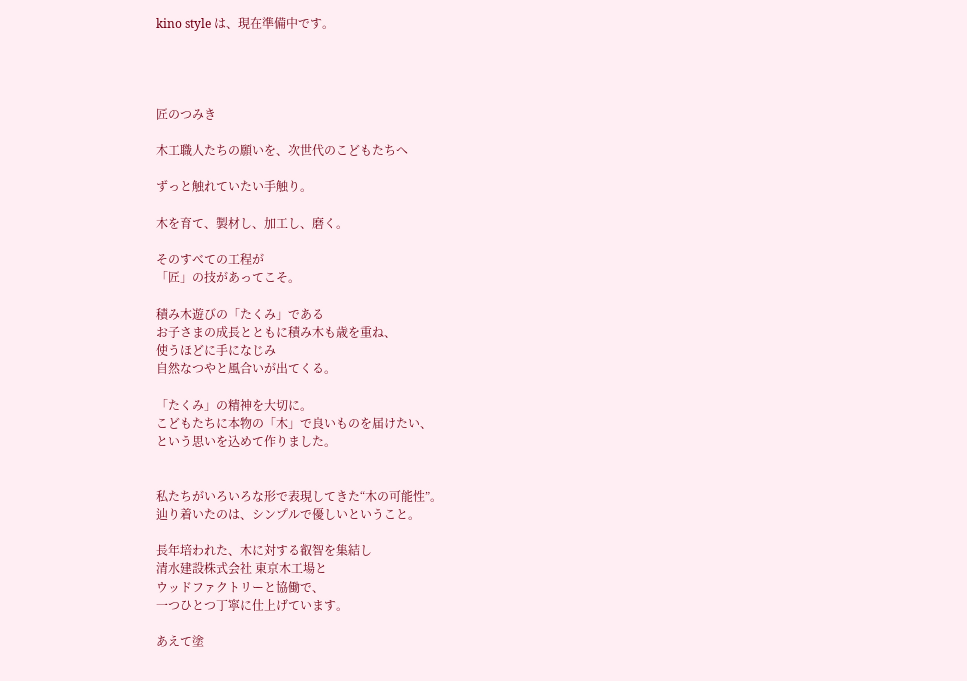kino style は、現在準備中です。




匠のつみき

木工職人たちの願いを、次世代のこどもたちへ

ずっと触れていたい手触り。

木を育て、製材し、加工し、磨く。

そのすべての工程が
「匠」の技があってこそ。

積み木遊びの「たくみ」である
お子さまの成長とともに積み木も歳を重ね、
使うほどに手になじみ
自然なつやと風合いが出てくる。

「たくみ」の精神を大切に。
こどもたちに本物の「木」で良いものを届けたい、
という思いを込めて作りました。


私たちがいろいろな形で表現してきた“木の可能性”。
辿り着いたのは、シンプルで優しいということ。

長年培われた、木に対する叡智を集結し
清水建設株式会社 東京木工場と
ウッドファクトリーと協働で、
一つひとつ丁寧に仕上げています。

あえて塗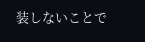装しないことで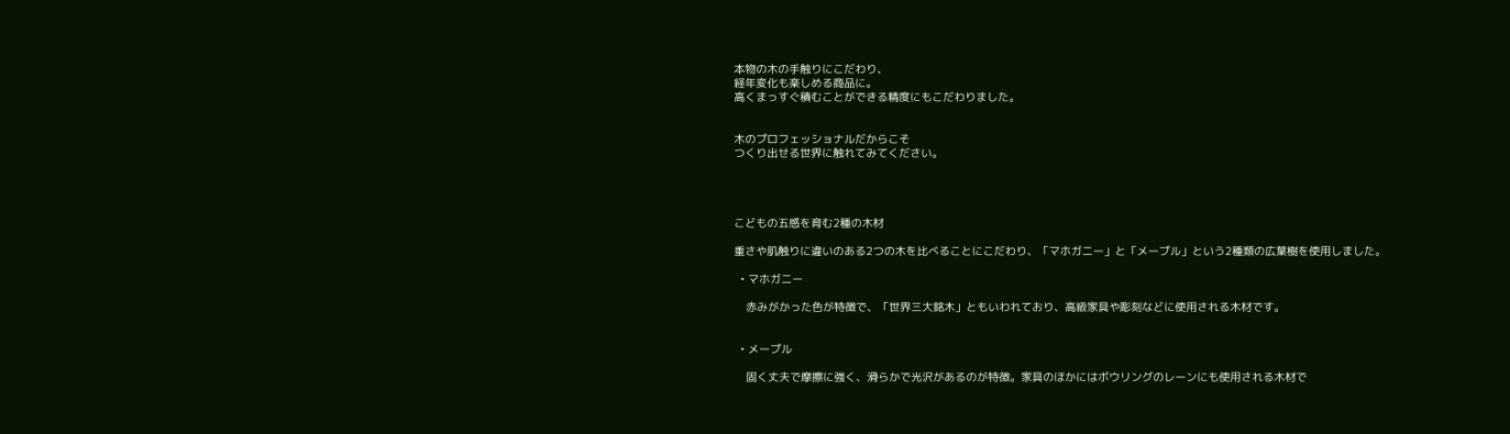本物の木の手触りにこだわり、
経年変化も楽しめる商品に。
高くまっすぐ積むことができる精度にもこだわりました。


木のプロフェッショナルだからこそ
つくり出せる世界に触れてみてください。




こどもの五感を育む2種の木材

重さや肌触りに違いのある2つの木を比べることにこだわり、「マホガニー」と「メープル」という2種類の広葉樹を使用しました。

  • マホガニー

    赤みがかった色が特徴で、「世界三大銘木」ともいわれており、高級家具や彫刻などに使用される木材です。


  • メープル

    固く丈夫で摩擦に強く、滑らかで光沢があるのが特徴。家具のほかにはボウリングのレーンにも使用される木材で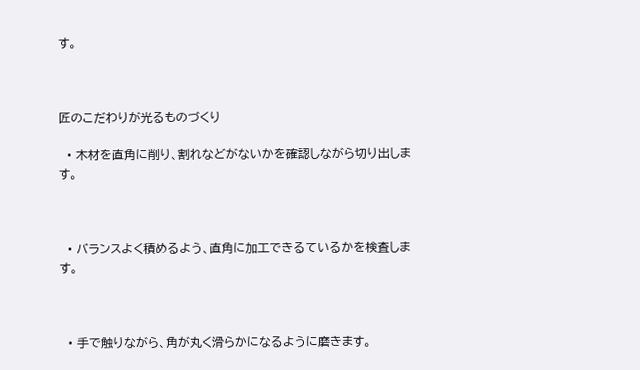す。



匠のこだわりが光るものづくり

  • 木材を直角に削り、割れなどがないかを確認しながら切り出します。



  • バランスよく積めるよう、直角に加工できるているかを検査します。



  • 手で触りながら、角が丸く滑らかになるように磨きます。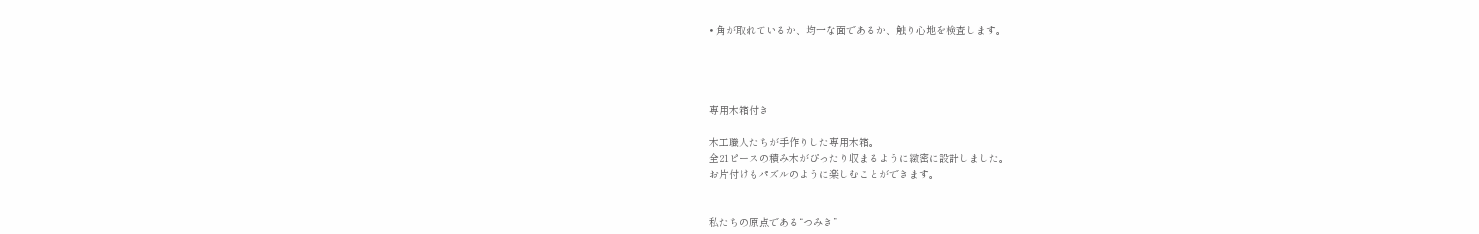• 角が取れているか、均一な面であるか、触り心地を検査します。




専用木箱付き

木工職人たちが手作りした専用木箱。
全21ピースの積み木がぴったり収まるように緻密に設計しました。
お片付けもパズルのように楽しむことができます。


私たちの原点である“つみき”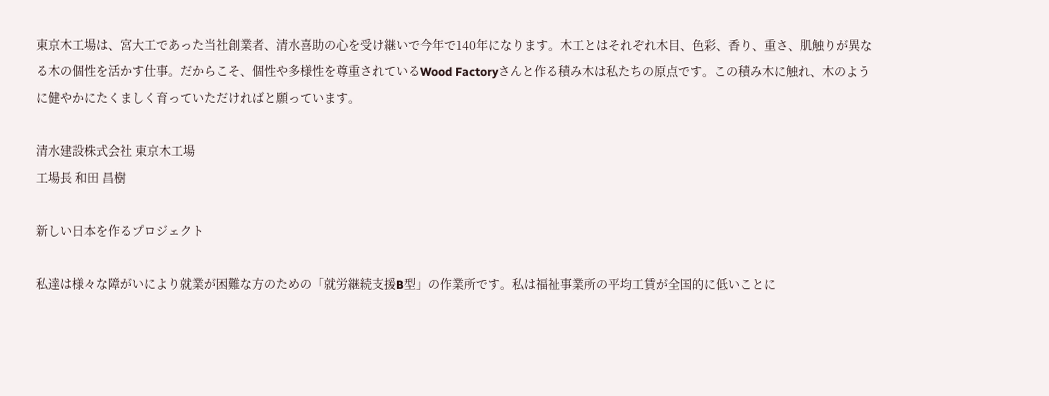東京木工場は、宮大工であった当社創業者、清水喜助の心を受け継いで今年で140年になります。木工とはそれぞれ木目、色彩、香り、重さ、肌触りが異なる木の個性を活かす仕事。だからこそ、個性や多様性を尊重されているWood Factoryさんと作る積み木は私たちの原点です。この積み木に触れ、木のように健やかにたくましく育っていただければと願っています。

清水建設株式会社 東京木工場
工場長 和田 昌樹

新しい日本を作るプロジェクト

私達は様々な障がいにより就業が困難な方のための「就労継続支援B型」の作業所です。私は福祉事業所の平均工賃が全国的に低いことに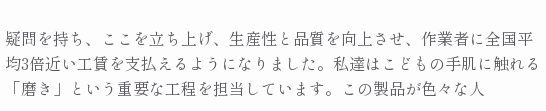疑問を持ち、ここを立ち上げ、生産性と品質を向上させ、作業者に全国平均3倍近い工賃を支払えるようになりました。私達はこどもの手肌に触れる「磨き」という重要な工程を担当しています。この製品が色々な人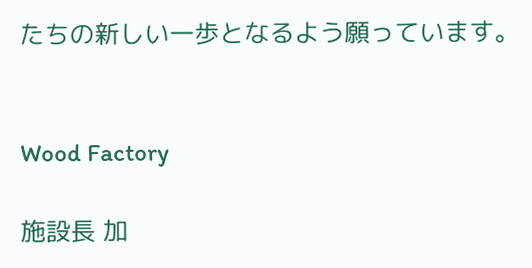たちの新しい一歩となるよう願っています。


Wood Factory

施設長 加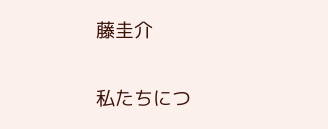藤圭介

私たちにつ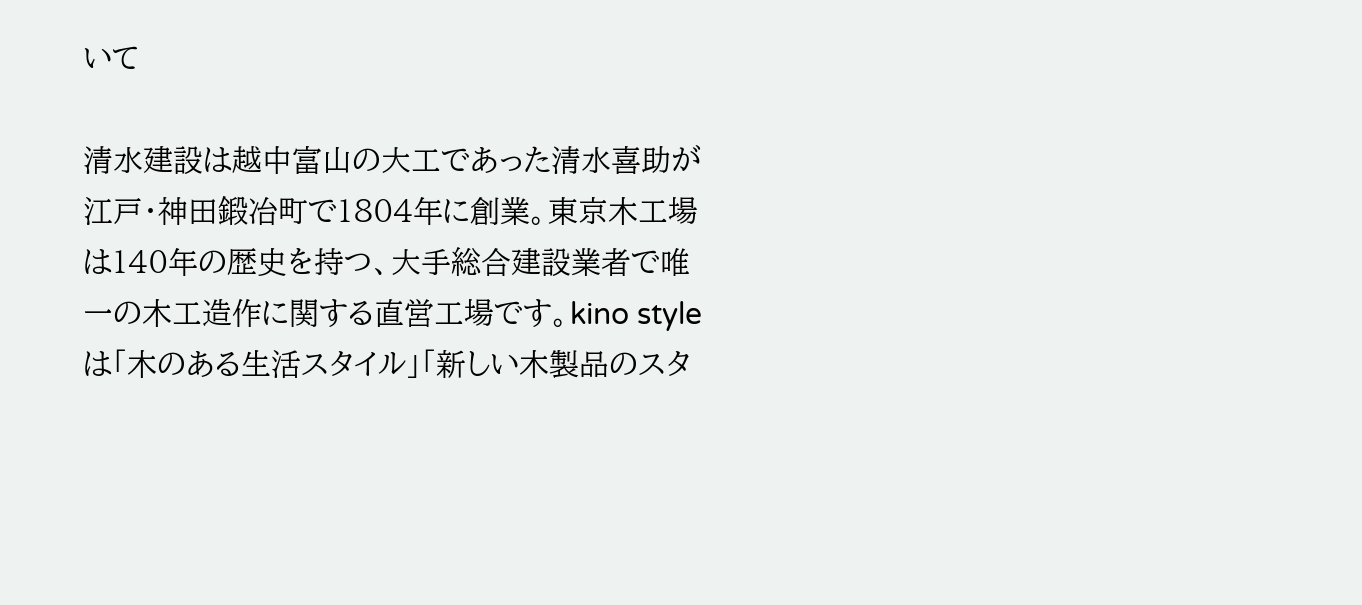いて

清水建設は越中富山の大工であった清水喜助が江戸・神田鍛冶町で1804年に創業。東京木工場は140年の歴史を持つ、大手総合建設業者で唯一の木工造作に関する直営工場です。kino styleは「木のある生活スタイル」「新しい木製品のスタ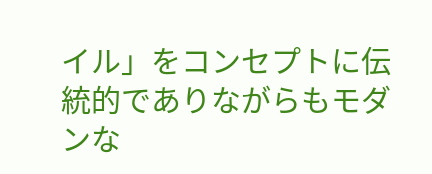イル」をコンセプトに伝統的でありながらもモダンな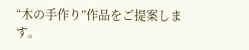“木の手作り”作品をご提案します。